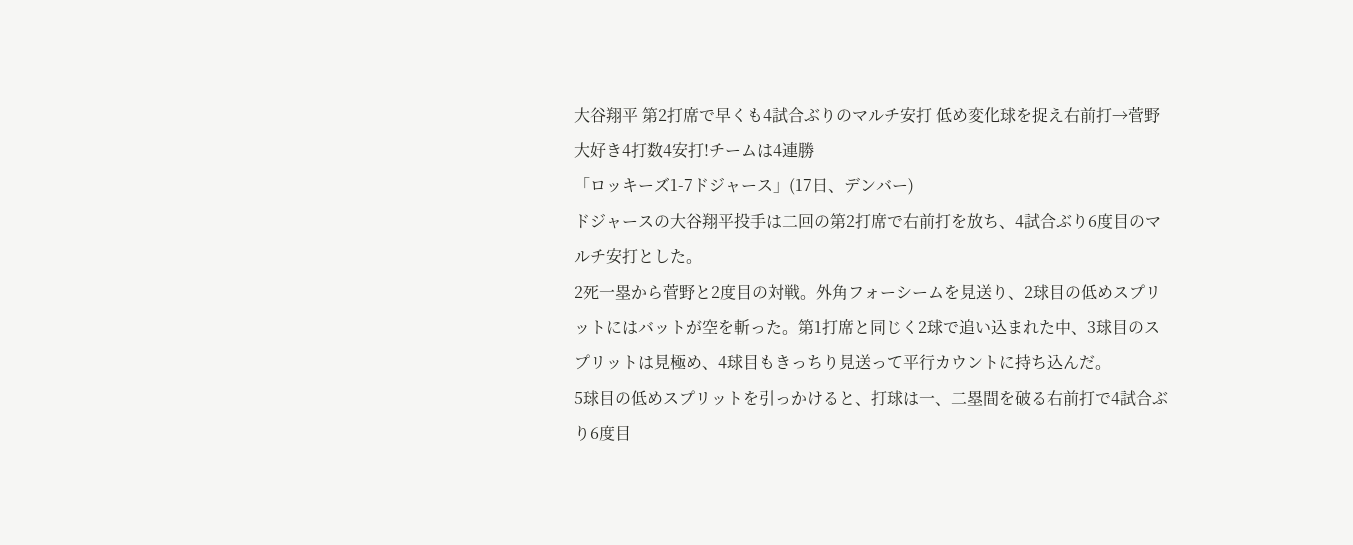大谷翔平 第2打席で早くも4試合ぶりのマルチ安打 低め変化球を捉え右前打→菅野大好き4打数4安打!チームは4連勝
「ロッキーズ1-7ドジャース」(17日、デンバー)
ドジャースの大谷翔平投手は二回の第2打席で右前打を放ち、4試合ぶり6度目のマルチ安打とした。
2死一塁から菅野と2度目の対戦。外角フォーシームを見送り、2球目の低めスプリットにはバットが空を斬った。第1打席と同じく2球で追い込まれた中、3球目のスプリットは見極め、4球目もきっちり見送って平行カウントに持ち込んだ。
5球目の低めスプリットを引っかけると、打球は一、二塁間を破る右前打で4試合ぶり6度目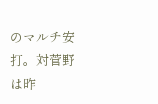のマルチ安打。対菅野は昨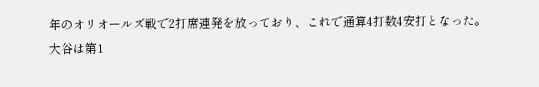年のオリオールズ戦で2打席連発を放っており、これで通算4打数4安打となった。
大谷は第1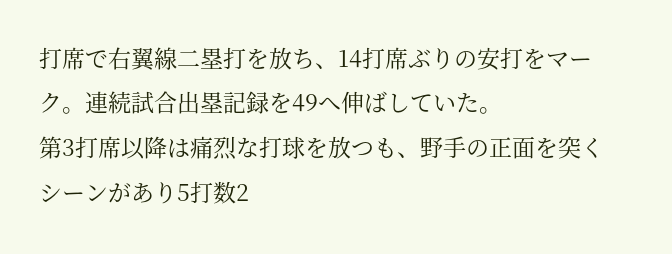打席で右翼線二塁打を放ち、14打席ぶりの安打をマーク。連続試合出塁記録を49へ伸ばしていた。
第3打席以降は痛烈な打球を放つも、野手の正面を突くシーンがあり5打数2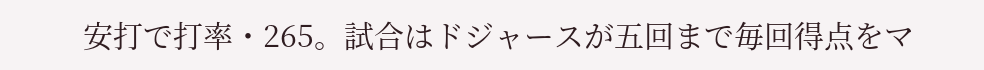安打で打率・265。試合はドジャースが五回まで毎回得点をマ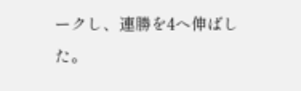ークし、連勝を4へ伸ばした。